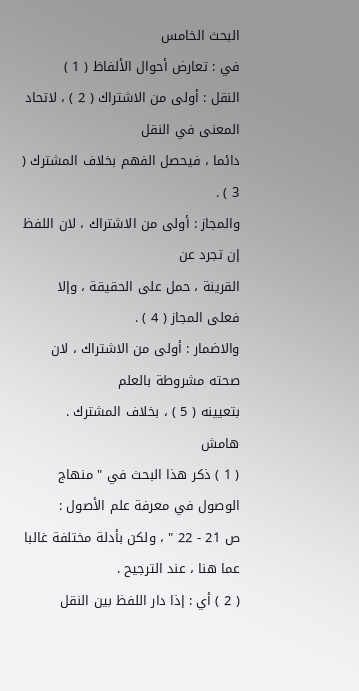البحث الخامس
في : تعارض أحوال الألفاظ ( 1 )
النقل : أولى من الاشتراك ( 2 ) ، لاتحاد المعنى في النقل
دائما ، فيحصل الفهم بخلاف المشترك ( 3 ) .
والمجاز : أولى من الاشتراك ، لان اللفظ إن تجرد عن
القرينة ، حمل على الحقيقة ، وإلا فعلى المجاز ( 4 ) .
والاضمار : أولى من الاشتراك ، لان صحته مشروطة بالعلم
بتعيينه ( 5 ) ، بخلاف المشترك .
هامش
( 1 ) ذكر هذا البحث في " منهاج الوصول في معرفة علم الأصول :
ص 21 - 22 " ، ولكن بأدلة مختلفة غالبا عما هنا ، عند الترجيح .
( 2 ) أي : إذا دار اللفظ بين النقل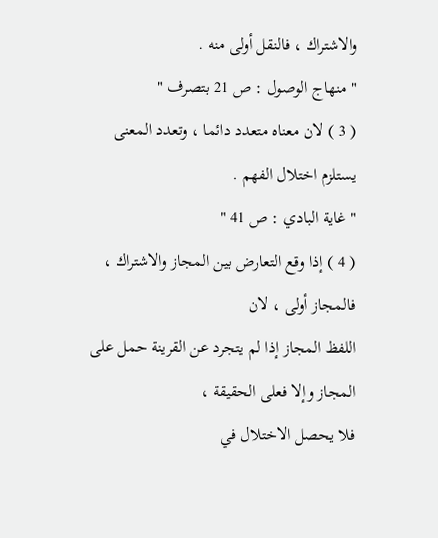والاشتراك ، فالنقل أولى منه .
" منهاج الوصول : ص 21 بتصرف "
( 3 ) لان معناه متعدد دائما ، وتعدد المعنى يستلزم اختلال الفهم .
" غاية البادي : ص 41 "
( 4 ) إذا وقع التعارض بين المجاز والاشتراك ، فالمجاز أولى ، لان
اللفظ المجاز إذا لم يتجرد عن القرينة حمل على المجاز وإلا فعلى الحقيقة ،
فلا يحصل الاختلال في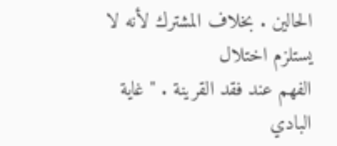الحالين . بخلاف المشترك لأنه لا يستلزم اختلال
الفهم عند فقد القرينة . " غاية البادي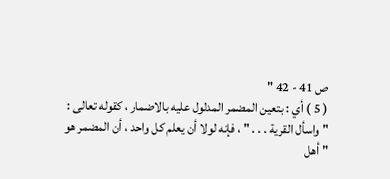ص 41 - 42 "
( 5 ) أي : بتعين المضمر المدلول عليه بالاضمار ، كقوله تعالى :
" واسأل القرية . . . " ، فإنه لولا أن يعلم كل واحد ، أن المضمر هو
" أهل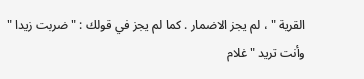القرية " ، لم يجز الاضمار . كما لم يجز في قولك : " ضربت زيدا "
وأنت تريد " غلام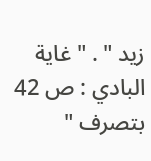زيد " . " غاية البادي : ص 42 بتصرف "